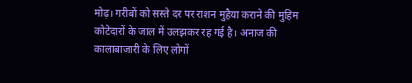मोढ़। गरीबों को सस्ते दर पर राशन मुहैया कराने की मुहिम कोटेदारों के जाल में उलझकर रह गई है। अनाज की कालाबाजारी के लिए लोगों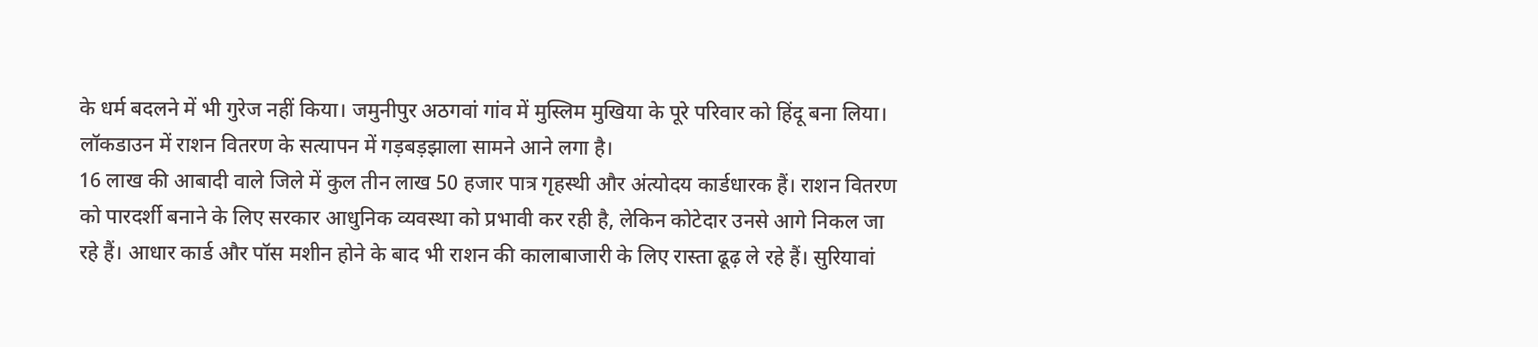के धर्म बदलने में भी गुरेज नहीं किया। जमुनीपुर अठगवां गांव में मुस्लिम मुखिया के पूरे परिवार को हिंदू बना लिया। लॉकडाउन में राशन वितरण के सत्यापन में गड़बड़झाला सामने आने लगा है।
16 लाख की आबादी वाले जिले में कुल तीन लाख 50 हजार पात्र गृहस्थी और अंत्योदय कार्डधारक हैं। राशन वितरण को पारदर्शी बनाने के लिए सरकार आधुनिक व्यवस्था को प्रभावी कर रही है, लेकिन कोटेदार उनसे आगे निकल जा रहे हैं। आधार कार्ड और पॉस मशीन होने के बाद भी राशन की कालाबाजारी के लिए रास्ता ढूढ़ ले रहे हैं। सुरियावां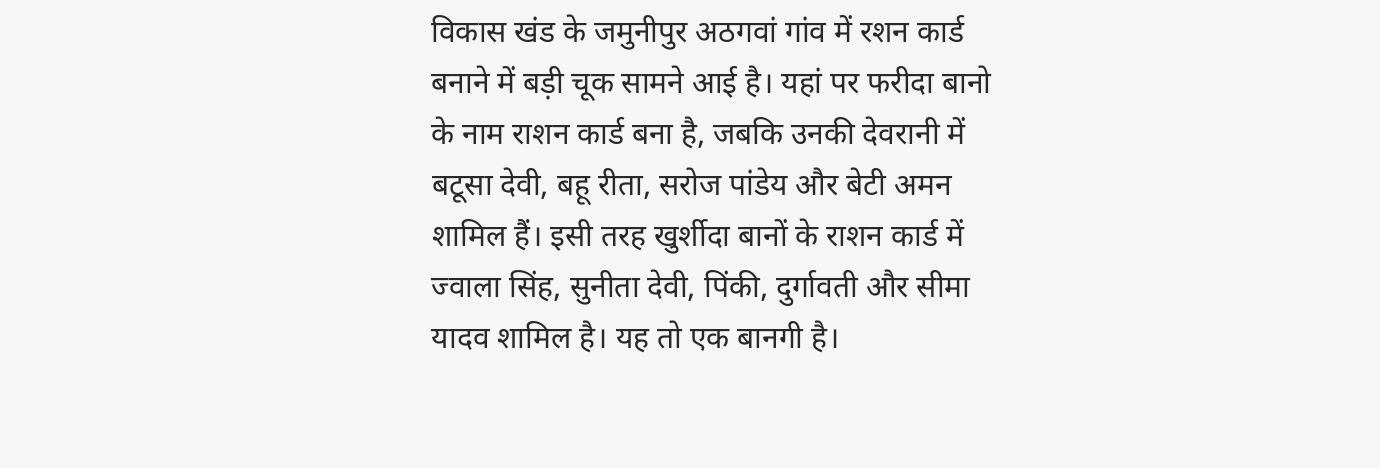विकास खंड के जमुनीपुर अठगवां गांव में रशन कार्ड बनाने में बड़ी चूक सामने आई है। यहां पर फरीदा बानो के नाम राशन कार्ड बना है, जबकि उनकी देवरानी में बटूसा देवी, बहू रीता, सरोज पांडेय और बेटी अमन शामिल हैं। इसी तरह खुर्शीदा बानों के राशन कार्ड में ज्वाला सिंह, सुनीता देवी, पिंकी, दुर्गावती और सीमा यादव शामिल है। यह तो एक बानगी है।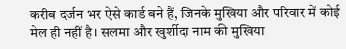करीब दर्जन भर ऐसे कार्ड बने हैं, जिनके मुखिया और परिवार में कोई मेल ही नहीं है। सलमा और खुर्शीदा नाम की मुखिया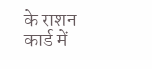के राशन कार्ड में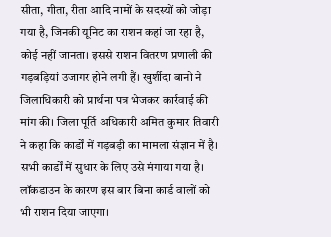सीता, गीता, रीता आदि नामों के सदस्यों को जोड़ा गया है, जिनकी यूनिट का राशन कहां जा रहा है, कोई नहीं जानता। इससे राशन वितरण प्रणाली की गड़बड़ियां उजागर होने लगी हैं। खुर्शीदा बानो ने जिलाधिकारी को प्रार्थना पत्र भेजकर कार्रवाई की मांग की। जिला पूर्ति अधिकारी अमित कुमार तिवारी ने कहा कि कार्डों में गड़बड़ी का मामला संज्ञान में है। सभी कार्डों में सुधार के लिए उसे मंगाया गया है। लॉकडाउन के कारण इस बार बिना कार्ड वालों को भी राशन दिया जाएगा।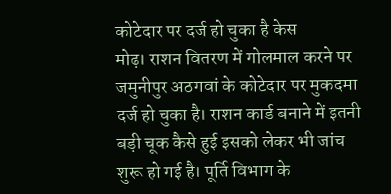कोटेदार पर दर्ज हो चुका है केस
मोढ़। राशन वितरण में गोलमाल करने पर जमुनीपुर अठगवां के कोटेदार पर मुकदमा दर्ज हो चुका है। राशन कार्ड बनाने में इतनी बड़ी चूक कैसे हुई इसको लेकर भी जांच शुरू हो गई है। पूर्ति विभाग के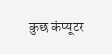कुछ कंप्यूटर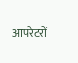आपरेटरों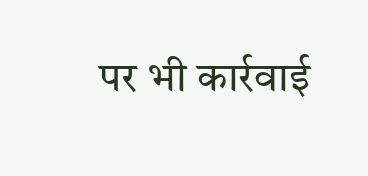पर भी कार्रवाई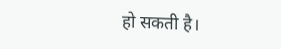हो सकती है।